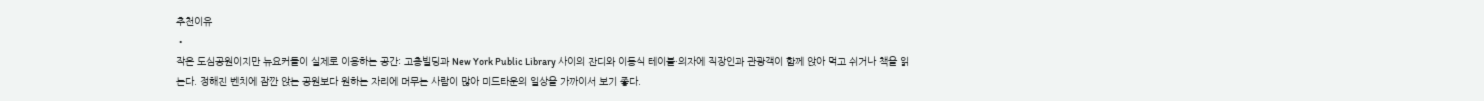추천이유
•
작은 도심공원이지만 뉴요커들이 실제로 이용하는 공간: 고층빌딩과 New York Public Library 사이의 잔디와 이동식 테이블·의자에 직장인과 관광객이 함께 앉아 먹고 쉬거나 책을 읽는다. 정해진 벤치에 잠깐 앉는 공원보다 원하는 자리에 머무는 사람이 많아 미드타운의 일상을 가까이서 보기 좋다.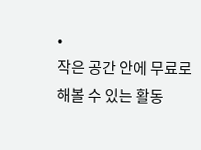•
작은 공간 안에 무료로 해볼 수 있는 활동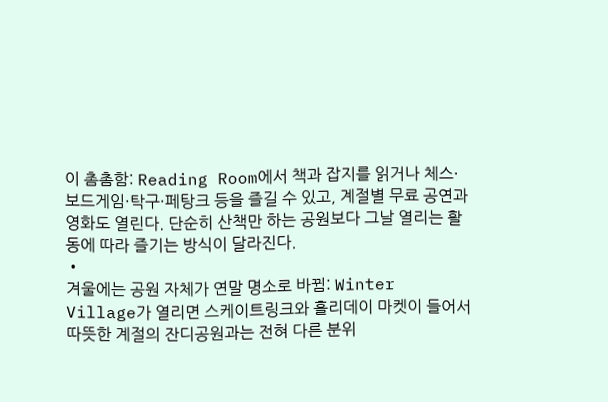이 촘촘함: Reading Room에서 책과 잡지를 읽거나 체스·보드게임·탁구·페탕크 등을 즐길 수 있고, 계절별 무료 공연과 영화도 열린다. 단순히 산책만 하는 공원보다 그날 열리는 활동에 따라 즐기는 방식이 달라진다.
•
겨울에는 공원 자체가 연말 명소로 바뀜: Winter Village가 열리면 스케이트링크와 홀리데이 마켓이 들어서 따뜻한 계절의 잔디공원과는 전혀 다른 분위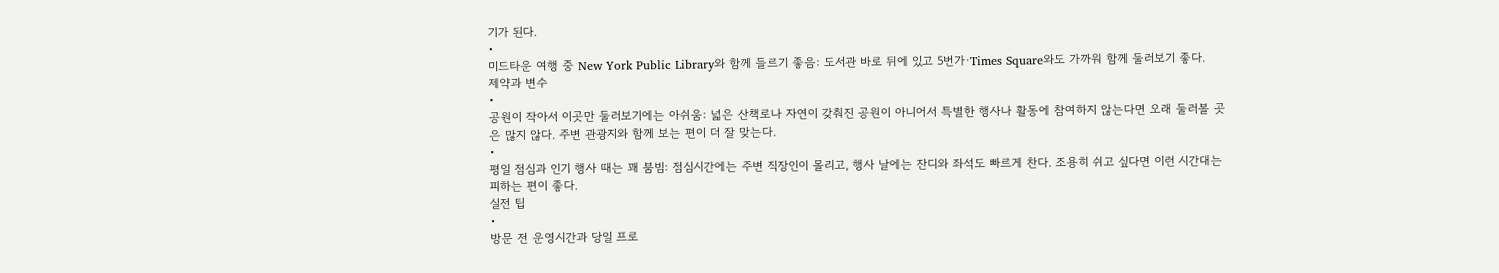기가 된다.
•
미드타운 여행 중 New York Public Library와 함께 들르기 좋음: 도서관 바로 뒤에 있고 5번가·Times Square와도 가까워 함께 둘러보기 좋다.
제약과 변수
•
공원이 작아서 이곳만 둘러보기에는 아쉬움: 넓은 산책로나 자연이 갖춰진 공원이 아니어서 특별한 행사나 활동에 참여하지 않는다면 오래 둘러볼 곳은 많지 않다. 주변 관광지와 함께 보는 편이 더 잘 맞는다.
•
평일 점심과 인기 행사 때는 꽤 붐빔: 점심시간에는 주변 직장인이 몰리고, 행사 날에는 잔디와 좌석도 빠르게 찬다. 조용히 쉬고 싶다면 이런 시간대는 피하는 편이 좋다.
실전 팁
•
방문 전 운영시간과 당일 프로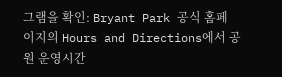그램을 확인: Bryant Park 공식 홈페이지의 Hours and Directions에서 공원 운영시간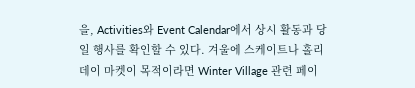을, Activities와 Event Calendar에서 상시 활동과 당일 행사를 확인할 수 있다. 겨울에 스케이트나 홀리데이 마켓이 목적이라면 Winter Village 관련 페이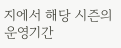지에서 해당 시즌의 운영기간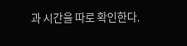과 시간을 따로 확인한다.